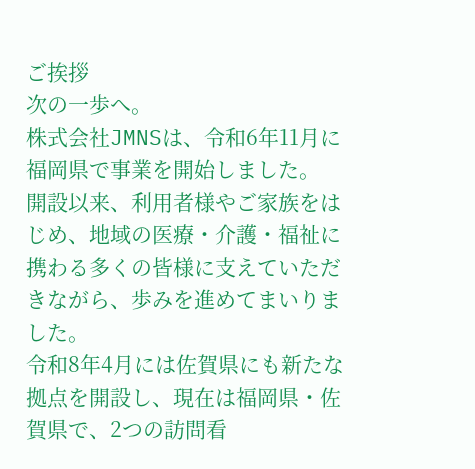ご挨拶
次の一歩へ。
株式会社JMNSは、令和6年11月に福岡県で事業を開始しました。
開設以来、利用者様やご家族をはじめ、地域の医療・介護・福祉に携わる多くの皆様に支えていただきながら、歩みを進めてまいりました。
令和8年4月には佐賀県にも新たな拠点を開設し、現在は福岡県・佐賀県で、2つの訪問看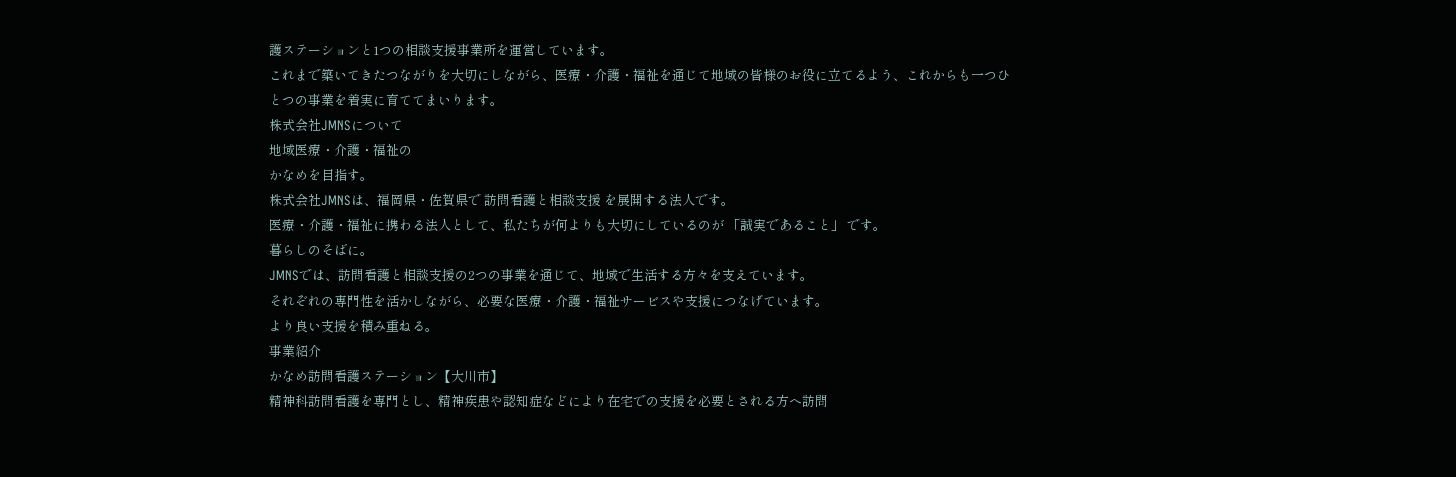護ステーションと1つの相談支援事業所を運営しています。
これまで築いてきたつながりを大切にしながら、医療・介護・福祉を通じて地域の皆様のお役に立てるよう、これからも一つひとつの事業を着実に育ててまいります。
株式会社JMNSについて
地域医療・介護・福祉の
かなめを目指す。
株式会社JMNSは、福岡県・佐賀県で 訪問看護と相談支援 を展開する法人です。
医療・介護・福祉に携わる法人として、私たちが何よりも大切にしているのが 「誠実であること」 です。
暮らしのそばに。
JMNSでは、訪問看護と相談支援の2つの事業を通じて、地域で生活する方々を支えています。
それぞれの専門性を活かしながら、必要な医療・介護・福祉サービスや支援につなげています。
より良い支援を積み重ねる。
事業紹介
かなめ訪問看護ステーション【大川市】
精神科訪問看護を専門とし、精神疾患や認知症などにより在宅での支援を必要とされる方へ訪問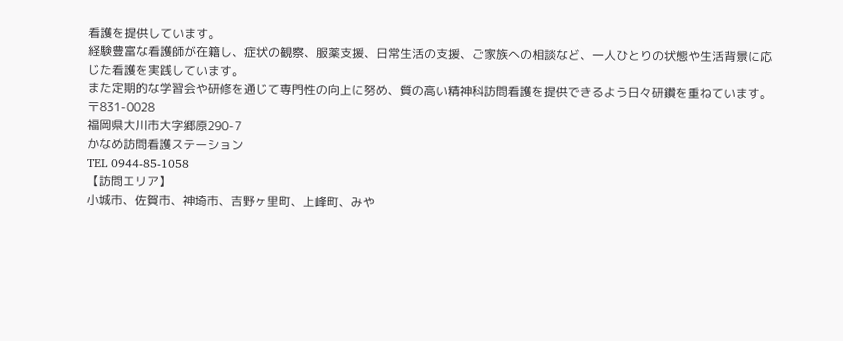看護を提供しています。
経験豊富な看護師が在籍し、症状の観察、服薬支援、日常生活の支援、ご家族への相談など、一人ひとりの状態や生活背景に応じた看護を実践しています。
また定期的な学習会や研修を通じて専門性の向上に努め、質の高い精神科訪問看護を提供できるよう日々研鑽を重ねています。
〒831-0028
福岡県大川市大字郷原290-7
かなめ訪問看護ステーション
TEL 0944-85-1058
【訪問エリア】
小城市、佐賀市、神埼市、吉野ヶ里町、上峰町、みや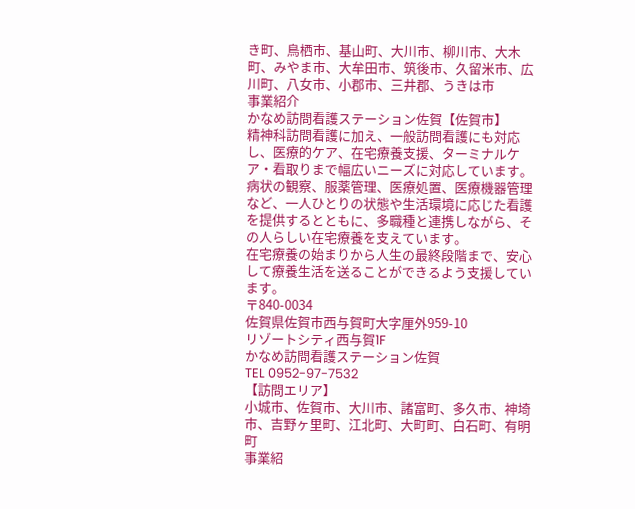き町、鳥栖市、基山町、大川市、柳川市、大木町、みやま市、大牟田市、筑後市、久留米市、広川町、八女市、小郡市、三井郡、うきは市
事業紹介
かなめ訪問看護ステーション佐賀【佐賀市】
精神科訪問看護に加え、一般訪問看護にも対応し、医療的ケア、在宅療養支援、ターミナルケア・看取りまで幅広いニーズに対応しています。
病状の観察、服薬管理、医療処置、医療機器管理など、一人ひとりの状態や生活環境に応じた看護を提供するとともに、多職種と連携しながら、その人らしい在宅療養を支えています。
在宅療養の始まりから人生の最終段階まで、安心して療養生活を送ることができるよう支援しています。
〒840-0034
佐賀県佐賀市西与賀町大字厘外959-10
リゾートシティ西与賀1F
かなめ訪問看護ステーション佐賀
TEL 0952-97-7532
【訪問エリア】
小城市、佐賀市、大川市、諸富町、多久市、神埼市、吉野ヶ里町、江北町、大町町、白石町、有明町
事業紹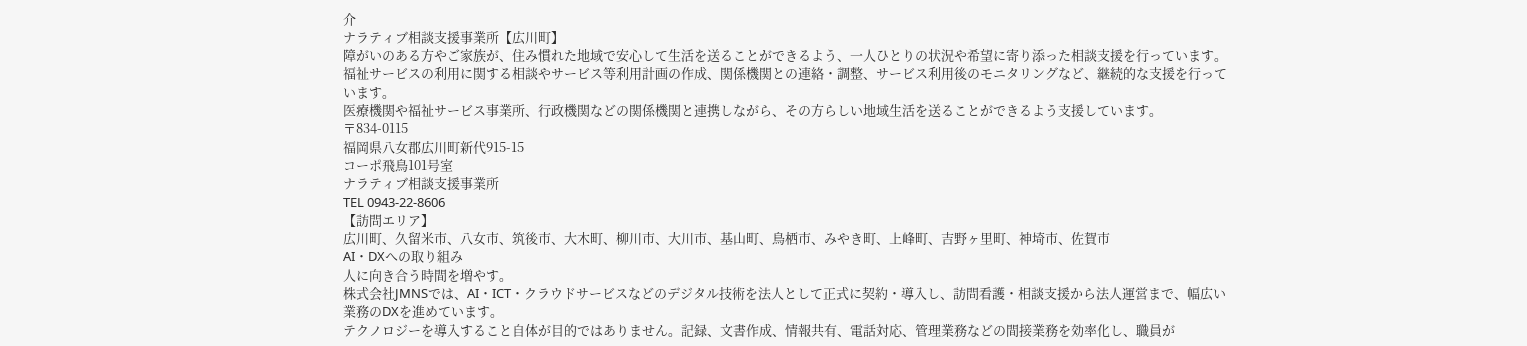介
ナラティブ相談支援事業所【広川町】
障がいのある方やご家族が、住み慣れた地域で安心して生活を送ることができるよう、一人ひとりの状況や希望に寄り添った相談支援を行っています。
福祉サービスの利用に関する相談やサービス等利用計画の作成、関係機関との連絡・調整、サービス利用後のモニタリングなど、継続的な支援を行っています。
医療機関や福祉サービス事業所、行政機関などの関係機関と連携しながら、その方らしい地域生活を送ることができるよう支援しています。
〒834-0115
福岡県八女郡広川町新代915-15
コーポ飛鳥101号室
ナラティブ相談支援事業所
TEL 0943-22-8606
【訪問エリア】
広川町、久留米市、八女市、筑後市、大木町、柳川市、大川市、基山町、鳥栖市、みやき町、上峰町、吉野ヶ里町、神埼市、佐賀市
AI・DXへの取り組み
人に向き合う時間を増やす。
株式会社JMNSでは、AI・ICT・クラウドサービスなどのデジタル技術を法人として正式に契約・導入し、訪問看護・相談支援から法人運営まで、幅広い業務のDXを進めています。
テクノロジーを導入すること自体が目的ではありません。記録、文書作成、情報共有、電話対応、管理業務などの間接業務を効率化し、職員が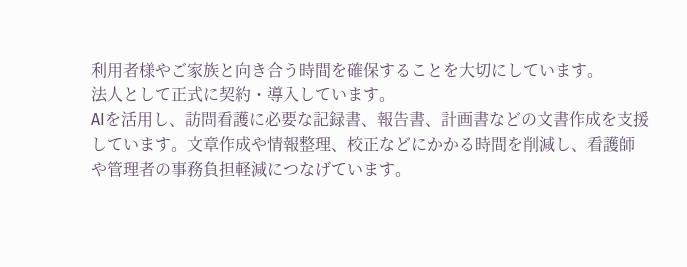利用者様やご家族と向き合う時間を確保することを大切にしています。
法人として正式に契約・導入しています。
AIを活用し、訪問看護に必要な記録書、報告書、計画書などの文書作成を支援しています。文章作成や情報整理、校正などにかかる時間を削減し、看護師や管理者の事務負担軽減につなげています。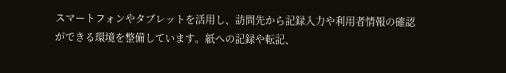スマートフォンやタブレットを活用し、訪問先から記録入力や利用者情報の確認ができる環境を整備しています。紙への記録や転記、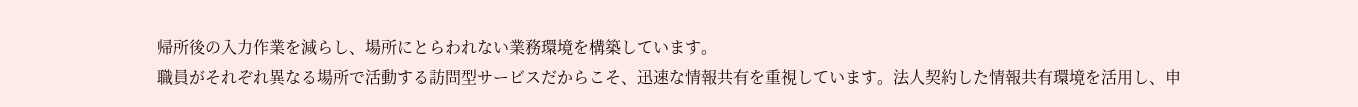帰所後の入力作業を減らし、場所にとらわれない業務環境を構築しています。
職員がそれぞれ異なる場所で活動する訪問型サービスだからこそ、迅速な情報共有を重視しています。法人契約した情報共有環境を活用し、申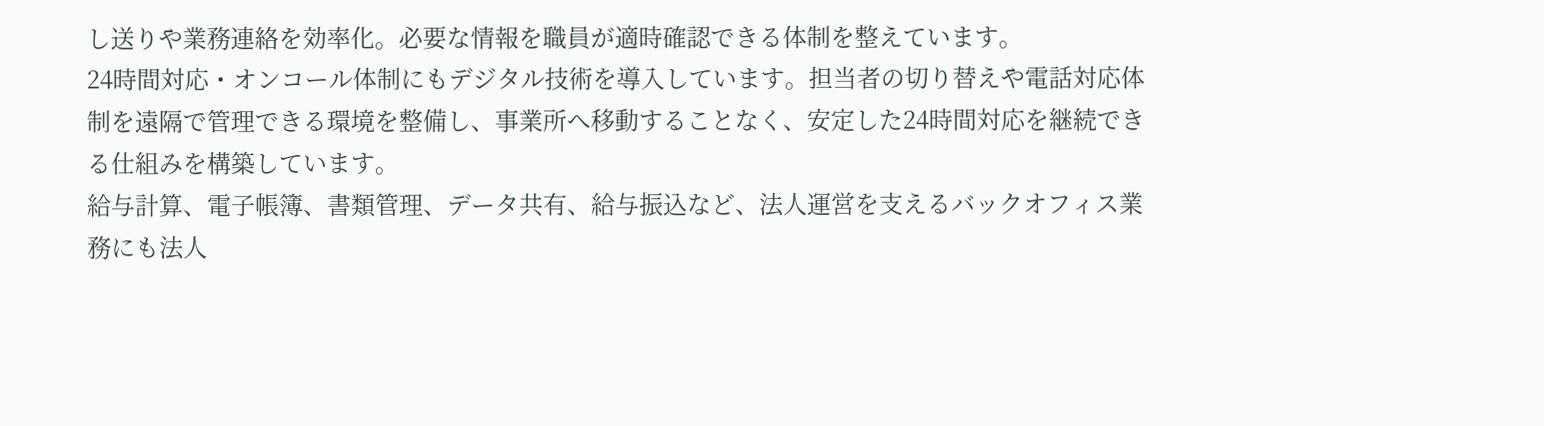し送りや業務連絡を効率化。必要な情報を職員が適時確認できる体制を整えています。
24時間対応・オンコール体制にもデジタル技術を導入しています。担当者の切り替えや電話対応体制を遠隔で管理できる環境を整備し、事業所へ移動することなく、安定した24時間対応を継続できる仕組みを構築しています。
給与計算、電子帳簿、書類管理、データ共有、給与振込など、法人運営を支えるバックオフィス業務にも法人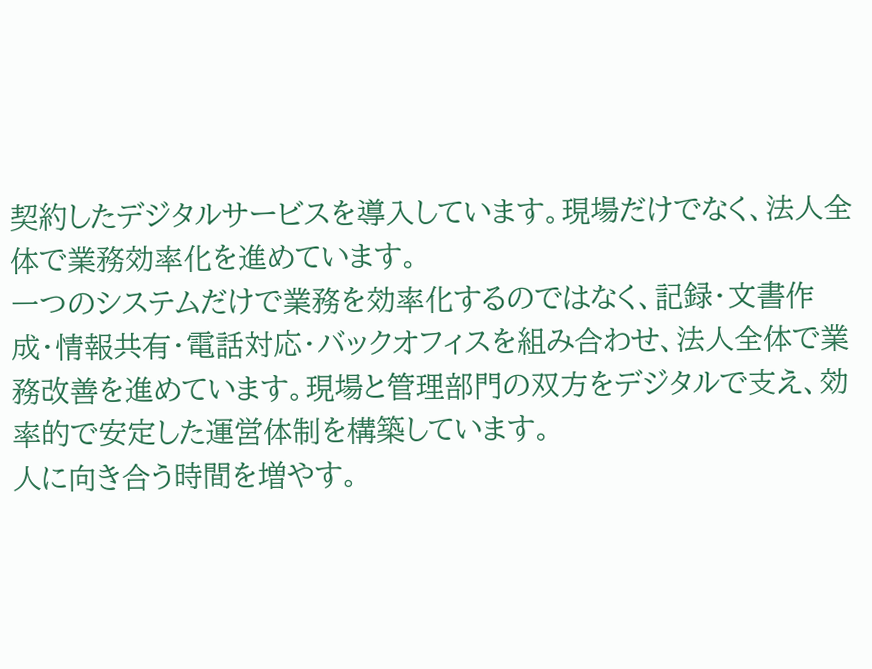契約したデジタルサービスを導入しています。現場だけでなく、法人全体で業務効率化を進めています。
一つのシステムだけで業務を効率化するのではなく、記録・文書作成・情報共有・電話対応・バックオフィスを組み合わせ、法人全体で業務改善を進めています。現場と管理部門の双方をデジタルで支え、効率的で安定した運営体制を構築しています。
人に向き合う時間を増やす。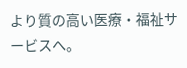より質の高い医療・福祉サービスへ。